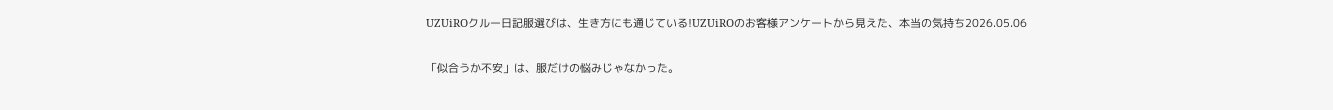UZUiROクルー日記服選びは、生き方にも通じている!UZUiROのお客様アンケートから見えた、本当の気持ち2026.05.06

「似合うか不安」は、服だけの悩みじゃなかった。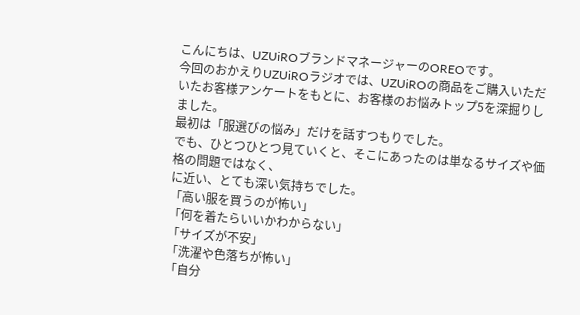こんにちは、UZUiROブランドマネージャーのOREOです。
今回のおかえりUZUiROラジオでは、UZUiROの商品をご購入いただいたお客様アンケートをもとに、お客様のお悩みトップ5を深掘りしました。
最初は「服選びの悩み」だけを話すつもりでした。
でも、ひとつひとつ見ていくと、そこにあったのは単なるサイズや価格の問題ではなく、
に近い、とても深い気持ちでした。
「高い服を買うのが怖い」
「何を着たらいいかわからない」
「サイズが不安」
「洗濯や色落ちが怖い」
「自分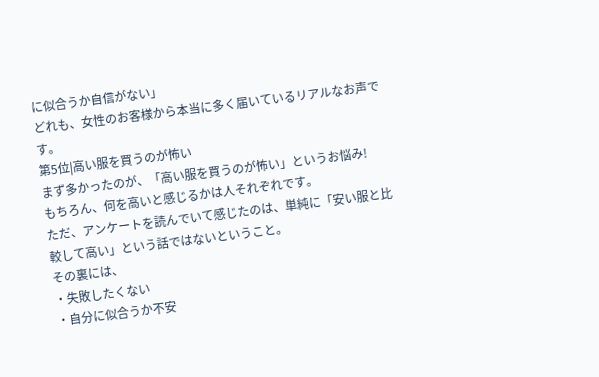に似合うか自信がない」
どれも、女性のお客様から本当に多く届いているリアルなお声です。
第5位|高い服を買うのが怖い
まず多かったのが、「高い服を買うのが怖い」というお悩み!
もちろん、何を高いと感じるかは人それぞれです。
ただ、アンケートを読んでいて感じたのは、単純に「安い服と比較して高い」という話ではないということ。
その裏には、
・失敗したくない
・自分に似合うか不安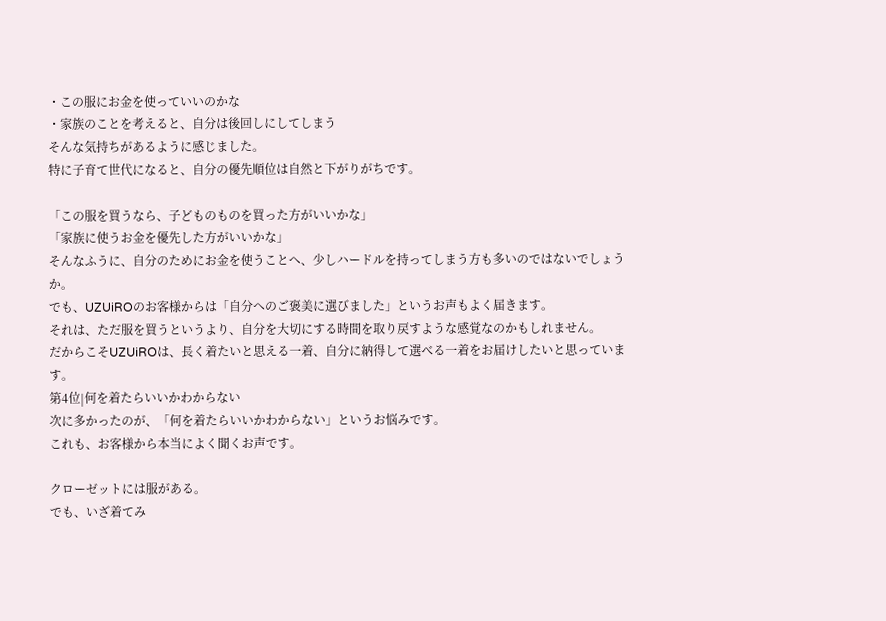・この服にお金を使っていいのかな
・家族のことを考えると、自分は後回しにしてしまう
そんな気持ちがあるように感じました。
特に子育て世代になると、自分の優先順位は自然と下がりがちです。

「この服を買うなら、子どものものを買った方がいいかな」
「家族に使うお金を優先した方がいいかな」
そんなふうに、自分のためにお金を使うことへ、少しハードルを持ってしまう方も多いのではないでしょうか。
でも、UZUiROのお客様からは「自分へのご褒美に選びました」というお声もよく届きます。
それは、ただ服を買うというより、自分を大切にする時間を取り戻すような感覚なのかもしれません。
だからこそUZUiROは、長く着たいと思える一着、自分に納得して選べる一着をお届けしたいと思っています。
第4位|何を着たらいいかわからない
次に多かったのが、「何を着たらいいかわからない」というお悩みです。
これも、お客様から本当によく聞くお声です。

クローゼットには服がある。
でも、いざ着てみ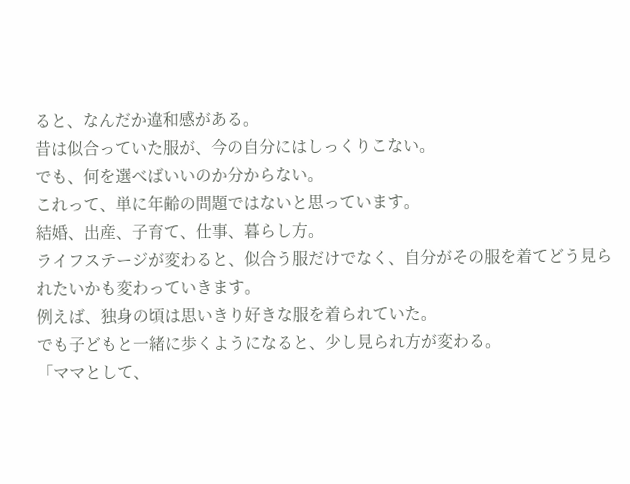ると、なんだか違和感がある。
昔は似合っていた服が、今の自分にはしっくりこない。
でも、何を選べばいいのか分からない。
これって、単に年齢の問題ではないと思っています。
結婚、出産、子育て、仕事、暮らし方。
ライフステージが変わると、似合う服だけでなく、自分がその服を着てどう見られたいかも変わっていきます。
例えば、独身の頃は思いきり好きな服を着られていた。
でも子どもと一緒に歩くようになると、少し見られ方が変わる。
「ママとして、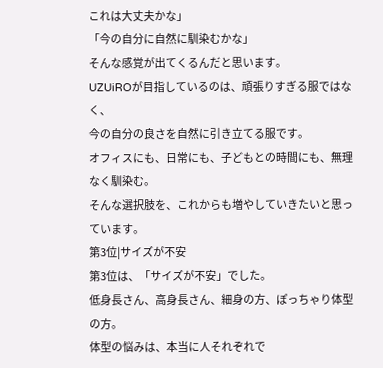これは大丈夫かな」
「今の自分に自然に馴染むかな」
そんな感覚が出てくるんだと思います。
UZUiROが目指しているのは、頑張りすぎる服ではなく、
今の自分の良さを自然に引き立てる服です。
オフィスにも、日常にも、子どもとの時間にも、無理なく馴染む。
そんな選択肢を、これからも増やしていきたいと思っています。
第3位|サイズが不安
第3位は、「サイズが不安」でした。
低身長さん、高身長さん、細身の方、ぽっちゃり体型の方。
体型の悩みは、本当に人それぞれで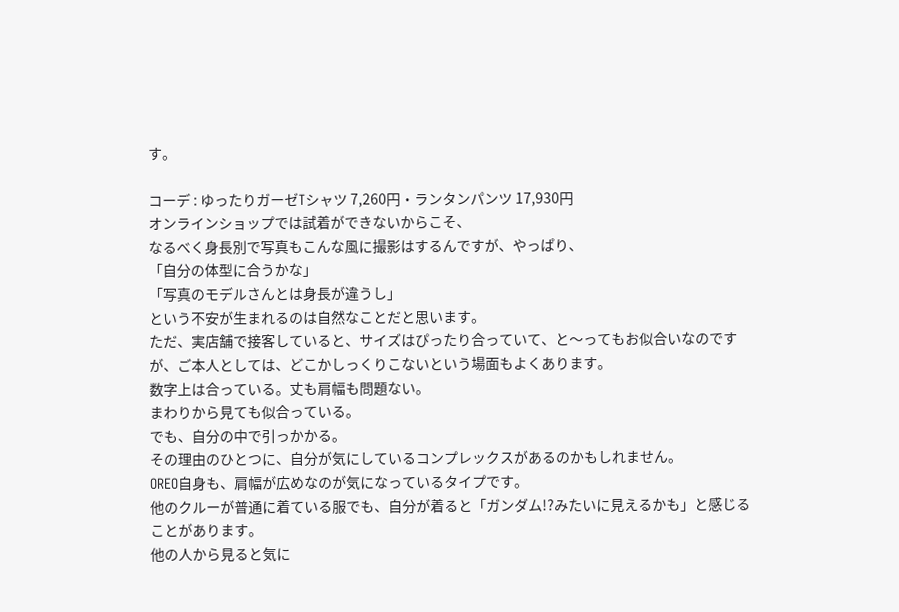す。

コーデ : ゆったりガーゼTシャツ 7,260円・ランタンパンツ 17,930円
オンラインショップでは試着ができないからこそ、
なるべく身長別で写真もこんな風に撮影はするんですが、やっぱり、
「自分の体型に合うかな」
「写真のモデルさんとは身長が違うし」
という不安が生まれるのは自然なことだと思います。
ただ、実店舗で接客していると、サイズはぴったり合っていて、と〜ってもお似合いなのですが、ご本人としては、どこかしっくりこないという場面もよくあります。
数字上は合っている。丈も肩幅も問題ない。
まわりから見ても似合っている。
でも、自分の中で引っかかる。
その理由のひとつに、自分が気にしているコンプレックスがあるのかもしれません。
OREO自身も、肩幅が広めなのが気になっているタイプです。
他のクルーが普通に着ている服でも、自分が着ると「ガンダム!?みたいに見えるかも」と感じることがあります。
他の人から見ると気に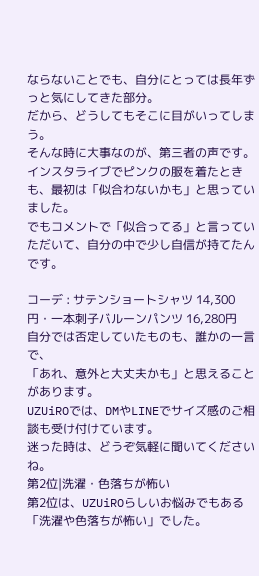ならないことでも、自分にとっては長年ずっと気にしてきた部分。
だから、どうしてもそこに目がいってしまう。
そんな時に大事なのが、第三者の声です。
インスタライブでピンクの服を着たときも、最初は「似合わないかも」と思っていました。
でもコメントで「似合ってる」と言っていただいて、自分の中で少し自信が持てたんです。

コーデ : サテンショートシャツ 14,300円・一本刺子バルーンパンツ 16,280円
自分では否定していたものも、誰かの一言で、
「あれ、意外と大丈夫かも」と思えることがあります。
UZUiROでは、DMやLINEでサイズ感のご相談も受け付けています。
迷った時は、どうぞ気軽に聞いてくださいね。
第2位|洗濯・色落ちが怖い
第2位は、UZUiROらしいお悩みでもある
「洗濯や色落ちが怖い」でした。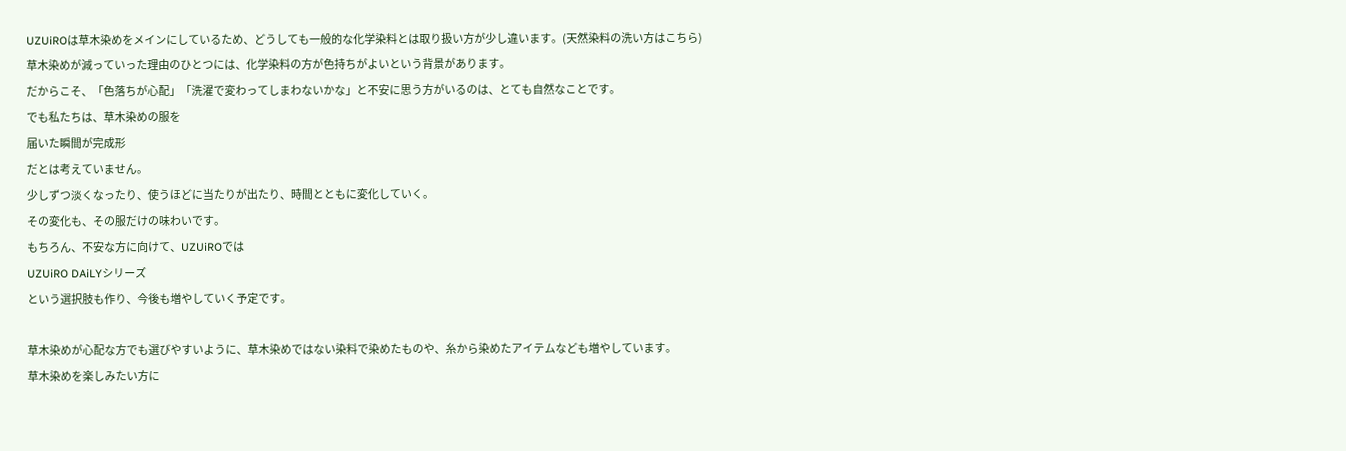UZUiROは草木染めをメインにしているため、どうしても一般的な化学染料とは取り扱い方が少し違います。(天然染料の洗い方はこちら)
草木染めが減っていった理由のひとつには、化学染料の方が色持ちがよいという背景があります。
だからこそ、「色落ちが心配」「洗濯で変わってしまわないかな」と不安に思う方がいるのは、とても自然なことです。
でも私たちは、草木染めの服を
届いた瞬間が完成形
だとは考えていません。
少しずつ淡くなったり、使うほどに当たりが出たり、時間とともに変化していく。
その変化も、その服だけの味わいです。
もちろん、不安な方に向けて、UZUiROでは
UZUiRO DAiLYシリーズ
という選択肢も作り、今後も増やしていく予定です。

草木染めが心配な方でも選びやすいように、草木染めではない染料で染めたものや、糸から染めたアイテムなども増やしています。
草木染めを楽しみたい方に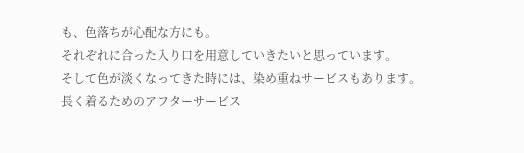も、色落ちが心配な方にも。
それぞれに合った入り口を用意していきたいと思っています。
そして色が淡くなってきた時には、染め重ねサービスもあります。
長く着るためのアフターサービス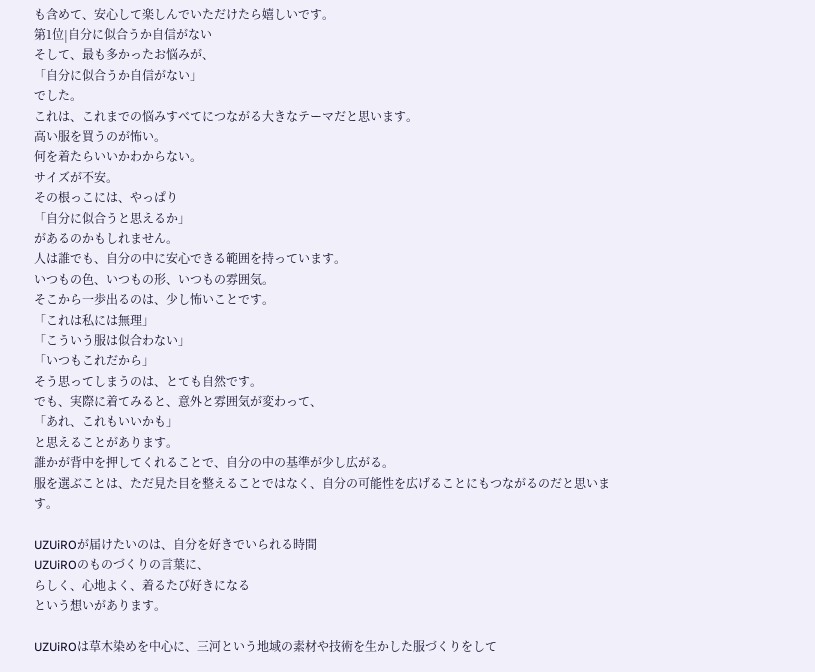も含めて、安心して楽しんでいただけたら嬉しいです。
第1位|自分に似合うか自信がない
そして、最も多かったお悩みが、
「自分に似合うか自信がない」
でした。
これは、これまでの悩みすべてにつながる大きなテーマだと思います。
高い服を買うのが怖い。
何を着たらいいかわからない。
サイズが不安。
その根っこには、やっぱり
「自分に似合うと思えるか」
があるのかもしれません。
人は誰でも、自分の中に安心できる範囲を持っています。
いつもの色、いつもの形、いつもの雰囲気。
そこから一歩出るのは、少し怖いことです。
「これは私には無理」
「こういう服は似合わない」
「いつもこれだから」
そう思ってしまうのは、とても自然です。
でも、実際に着てみると、意外と雰囲気が変わって、
「あれ、これもいいかも」
と思えることがあります。
誰かが背中を押してくれることで、自分の中の基準が少し広がる。
服を選ぶことは、ただ見た目を整えることではなく、自分の可能性を広げることにもつながるのだと思います。

UZUiROが届けたいのは、自分を好きでいられる時間
UZUiROのものづくりの言葉に、
らしく、心地よく、着るたび好きになる
という想いがあります。

UZUiROは草木染めを中心に、三河という地域の素材や技術を生かした服づくりをして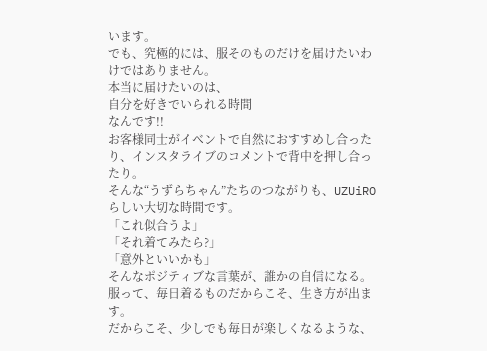います。
でも、究極的には、服そのものだけを届けたいわけではありません。
本当に届けたいのは、
自分を好きでいられる時間
なんです!!
お客様同士がイベントで自然におすすめし合ったり、インスタライブのコメントで背中を押し合ったり。
そんな“うずらちゃん”たちのつながりも、UZUiROらしい大切な時間です。
「これ似合うよ」
「それ着てみたら?」
「意外といいかも」
そんなポジティブな言葉が、誰かの自信になる。
服って、毎日着るものだからこそ、生き方が出ます。
だからこそ、少しでも毎日が楽しくなるような、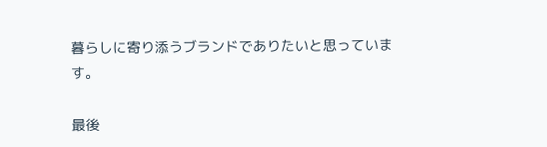暮らしに寄り添うブランドでありたいと思っています。

最後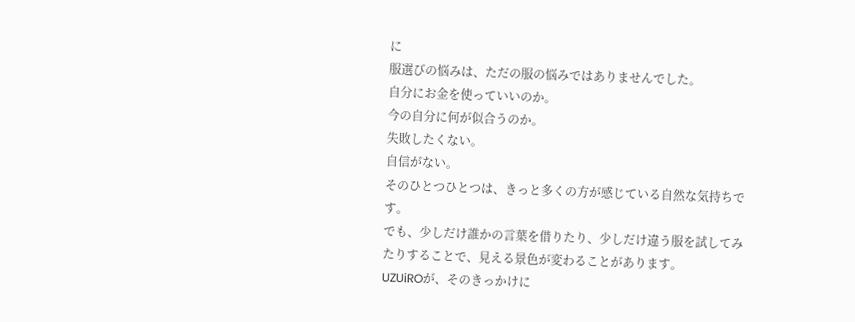に
服選びの悩みは、ただの服の悩みではありませんでした。
自分にお金を使っていいのか。
今の自分に何が似合うのか。
失敗したくない。
自信がない。
そのひとつひとつは、きっと多くの方が感じている自然な気持ちです。
でも、少しだけ誰かの言葉を借りたり、少しだけ違う服を試してみたりすることで、見える景色が変わることがあります。
UZUiROが、そのきっかけに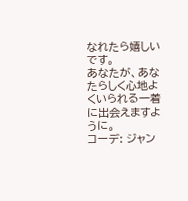なれたら嬉しいです。
あなたが、あなたらしく心地よくいられる一着に出会えますように。
コーデ: ジャン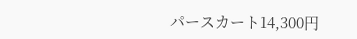パースカート14,300円